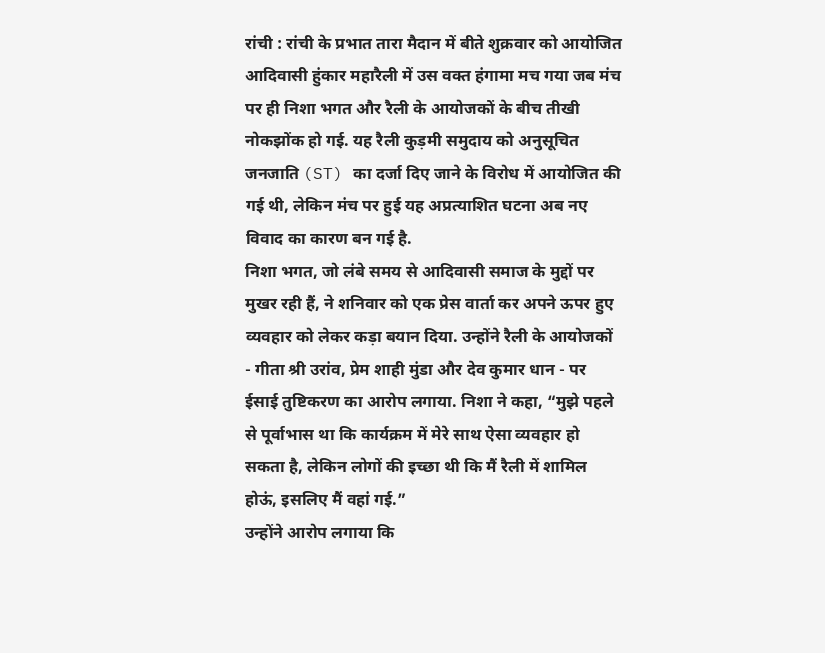रांची : रांची के प्रभात तारा मैदान में बीते शुक्रवार को आयोजित आदिवासी हुंकार महारैली में उस वक्त हंगामा मच गया जब मंच पर ही निशा भगत और रैली के आयोजकों के बीच तीखी नोकझोंक हो गई. यह रैली कुड़मी समुदाय को अनुसूचित जनजाति (ST) का दर्जा दिए जाने के विरोध में आयोजित की गई थी, लेकिन मंच पर हुई यह अप्रत्याशित घटना अब नए विवाद का कारण बन गई है.
निशा भगत, जो लंबे समय से आदिवासी समाज के मुद्दों पर मुखर रही हैं, ने शनिवार को एक प्रेस वार्ता कर अपने ऊपर हुए व्यवहार को लेकर कड़ा बयान दिया. उन्होंने रैली के आयोजकों - गीता श्री उरांव, प्रेम शाही मुंडा और देव कुमार धान - पर ईसाई तुष्टिकरण का आरोप लगाया. निशा ने कहा, “मुझे पहले से पूर्वाभास था कि कार्यक्रम में मेरे साथ ऐसा व्यवहार हो सकता है, लेकिन लोगों की इच्छा थी कि मैं रैली में शामिल होऊं, इसलिए मैं वहां गई.”
उन्होंने आरोप लगाया कि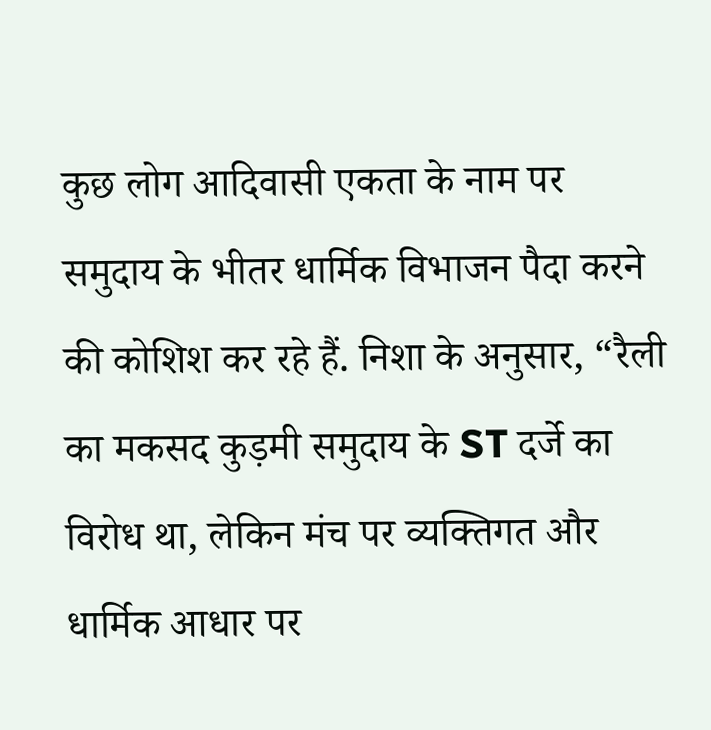कुछ लोग आदिवासी एकता के नाम पर समुदाय के भीतर धार्मिक विभाजन पैदा करने की कोशिश कर रहे हैं. निशा के अनुसार, “रैली का मकसद कुड़मी समुदाय के ST दर्जे का विरोध था, लेकिन मंच पर व्यक्तिगत और धार्मिक आधार पर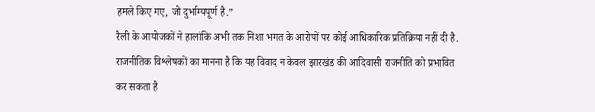हमले किए गए, जो दुर्भाग्यपूर्ण है.”
रैली के आयोजकों ने हालांकि अभी तक निशा भगत के आरोपों पर कोई आधिकारिक प्रतिक्रिया नहीं दी है. राजनीतिक विश्लेषकों का मानना है कि यह विवाद न केवल झारखंड की आदिवासी राजनीति को प्रभावित कर सकता है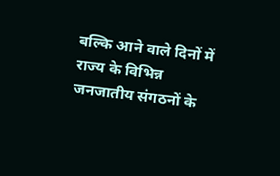बल्कि आने वाले दिनों में राज्य के विभिन्न जनजातीय संगठनों के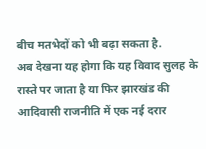बीच मतभेदों को भी बढ़ा सकता है.
अब देखना यह होगा कि यह विवाद सुलह के रास्ते पर जाता है या फिर झारखंड की आदिवासी राजनीति में एक नई दरार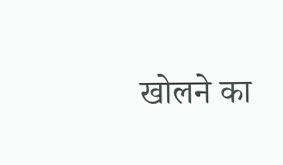खोलने का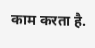काम करता है.